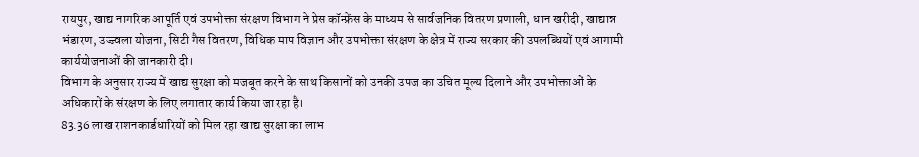रायपुर, खाद्य नागरिक आपूर्ति एवं उपभोक्ता संरक्षण विभाग ने प्रेस कॉन्फ्रेंस के माध्यम से सार्वजनिक वितरण प्रणाली, धान खरीदी, खाद्यान्न भंडारण, उज्ज्वला योजना, सिटी गैस वितरण, विधिक माप विज्ञान और उपभोक्ता संरक्षण के क्षेत्र में राज्य सरकार की उपलब्धियों एवं आगामी कार्ययोजनाओं की जानकारी दी।
विभाग के अनुसार राज्य में खाद्य सुरक्षा को मजबूत करने के साथ किसानों को उनकी उपज का उचित मूल्य दिलाने और उपभोक्ताओं के अधिकारों के संरक्षण के लिए लगातार कार्य किया जा रहा है।
83.36 लाख राशनकार्डधारियों को मिल रहा खाद्य सुरक्षा का लाभ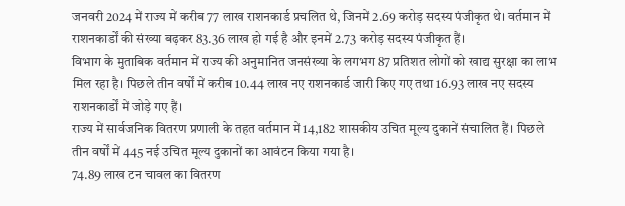जनवरी 2024 में राज्य में करीब 77 लाख राशनकार्ड प्रचलित थे, जिनमें 2.69 करोड़ सदस्य पंजीकृत थे। वर्तमान में राशनकार्डों की संख्या बढ़कर 83.36 लाख हो गई है और इनमें 2.73 करोड़ सदस्य पंजीकृत हैं।
विभाग के मुताबिक वर्तमान में राज्य की अनुमानित जनसंख्या के लगभग 87 प्रतिशत लोगों को खाद्य सुरक्षा का लाभ मिल रहा है। पिछले तीन वर्षों में करीब 10.44 लाख नए राशनकार्ड जारी किए गए तथा 16.93 लाख नए सदस्य राशनकार्डों में जोड़े गए हैं।
राज्य में सार्वजनिक वितरण प्रणाली के तहत वर्तमान में 14,182 शासकीय उचित मूल्य दुकानें संचालित हैं। पिछले तीन वर्षों में 445 नई उचित मूल्य दुकानों का आवंटन किया गया है।
74.89 लाख टन चावल का वितरण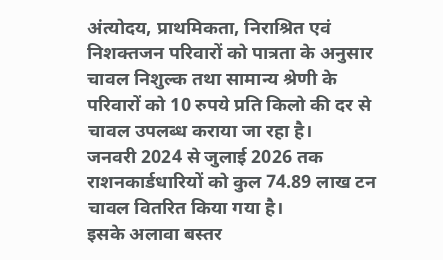अंत्योदय, प्राथमिकता, निराश्रित एवं निशक्तजन परिवारों को पात्रता के अनुसार चावल निशुल्क तथा सामान्य श्रेणी के परिवारों को 10 रुपये प्रति किलो की दर से चावल उपलब्ध कराया जा रहा है।
जनवरी 2024 से जुलाई 2026 तक राशनकार्डधारियों को कुल 74.89 लाख टन चावल वितरित किया गया है।
इसके अलावा बस्तर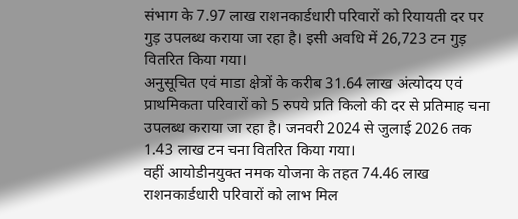संभाग के 7.97 लाख राशनकार्डधारी परिवारों को रियायती दर पर गुड़ उपलब्ध कराया जा रहा है। इसी अवधि में 26,723 टन गुड़ वितरित किया गया।
अनुसूचित एवं माडा क्षेत्रों के करीब 31.64 लाख अंत्योदय एवं प्राथमिकता परिवारों को 5 रुपये प्रति किलो की दर से प्रतिमाह चना उपलब्ध कराया जा रहा है। जनवरी 2024 से जुलाई 2026 तक 1.43 लाख टन चना वितरित किया गया।
वहीं आयोडीनयुक्त नमक योजना के तहत 74.46 लाख राशनकार्डधारी परिवारों को लाभ मिल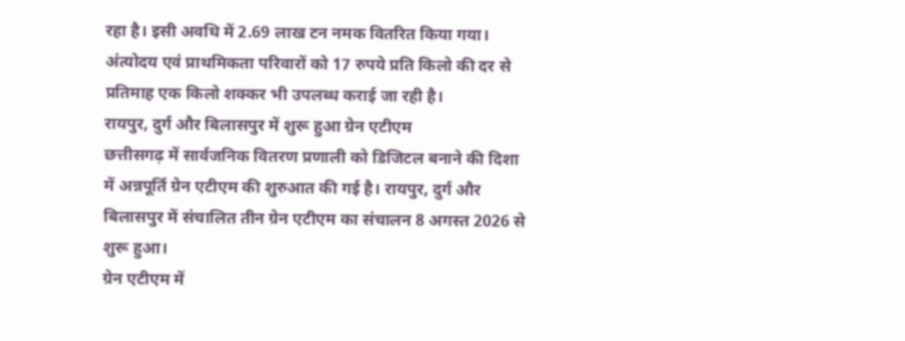रहा है। इसी अवधि में 2.69 लाख टन नमक वितरित किया गया। अंत्योदय एवं प्राथमिकता परिवारों को 17 रुपये प्रति किलो की दर से प्रतिमाह एक किलो शक्कर भी उपलब्ध कराई जा रही है।
रायपुर, दुर्ग और बिलासपुर में शुरू हुआ ग्रेन एटीएम
छत्तीसगढ़ में सार्वजनिक वितरण प्रणाली को डिजिटल बनाने की दिशा में अन्नपूर्ति ग्रेन एटीएम की शुरुआत की गई है। रायपुर, दुर्ग और बिलासपुर में संचालित तीन ग्रेन एटीएम का संचालन 8 अगस्त 2026 से शुरू हुआ।
ग्रेन एटीएम में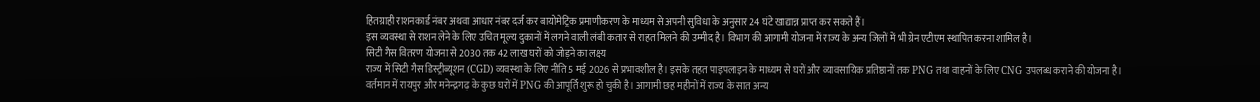हितग्राही राशनकार्ड नंबर अथवा आधार नंबर दर्ज कर बायोमेट्रिक प्रमाणीकरण के माध्यम से अपनी सुविधा के अनुसार 24 घंटे खाद्यान्न प्राप्त कर सकते हैं।
इस व्यवस्था से राशन लेने के लिए उचित मूल्य दुकानों में लगने वाली लंबी कतार से राहत मिलने की उम्मीद है। विभाग की आगामी योजना में राज्य के अन्य जिलों में भी ग्रेन एटीएम स्थापित करना शामिल है।
सिटी गैस वितरण योजना से 2030 तक 42 लाख घरों को जोड़ने का लक्ष्य
राज्य में सिटी गैस डिस्ट्रीब्यूशन (CGD) व्यवस्था के लिए नीति 5 मई 2026 से प्रभावशील है। इसके तहत पाइपलाइन के माध्यम से घरों और व्यावसायिक प्रतिष्ठानों तक PNG तथा वाहनों के लिए CNG उपलब्ध कराने की योजना है।
वर्तमान में रायपुर और मनेन्द्रगढ़ के कुछ घरों में PNG की आपूर्ति शुरू हो चुकी है। आगामी छह महीनों में राज्य के सात अन्य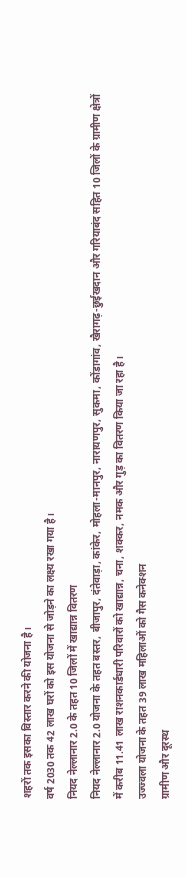शहरों तक इसका विस्तार करने की योजना है।
वर्ष 2030 तक 42 लाख घरों को इस योजना से जोड़ने का लक्ष्य रखा गया है।
नियद नेल्लानार 2.0 के तहत 10 जिलों में खाद्यान्न वितरण
नियद नेल्लानार 2.0 योजना के तहत बस्तर, बीजापुर, दंतेवाड़ा, कांकेर, मोहला-मानपुर, नारायणपुर, सुकमा, कोंडागांव, खैरागढ़-छुईखदान और गरियाबंद सहित 10 जिलों के ग्रामीण क्षेत्रों में करीब 11.41 लाख राशनकार्डधारी परिवारों को खाद्यान्न, चना, शक्कर, नमक और गुड़ का वितरण किया जा रहा है।
उज्ज्वला योजना के तहत 39 लाख महिलाओं को गैस कनेक्शन
ग्रामीण और दूरस्थ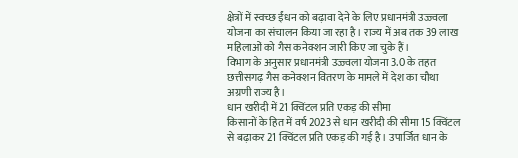क्षेत्रों में स्वच्छ ईंधन को बढ़ावा देने के लिए प्रधानमंत्री उज्ज्वला योजना का संचालन किया जा रहा है। राज्य में अब तक 39 लाख महिलाओं को गैस कनेक्शन जारी किए जा चुके हैं।
विभाग के अनुसार प्रधानमंत्री उज्ज्वला योजना 3.0 के तहत छत्तीसगढ़ गैस कनेक्शन वितरण के मामले में देश का चौथा अग्रणी राज्य है।
धान खरीदी में 21 क्विंटल प्रति एकड़ की सीमा
किसानों के हित में वर्ष 2023 से धान खरीदी की सीमा 15 क्विंटल से बढ़ाकर 21 क्विंटल प्रति एकड़ की गई है। उपार्जित धान के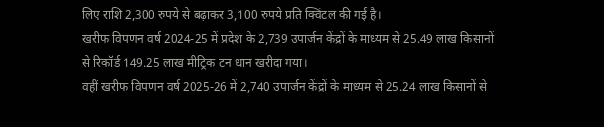लिए राशि 2,300 रुपये से बढ़ाकर 3,100 रुपये प्रति क्विंटल की गई है।
खरीफ विपणन वर्ष 2024-25 में प्रदेश के 2,739 उपार्जन केंद्रों के माध्यम से 25.49 लाख किसानों से रिकॉर्ड 149.25 लाख मीट्रिक टन धान खरीदा गया।
वहीं खरीफ विपणन वर्ष 2025-26 में 2,740 उपार्जन केंद्रों के माध्यम से 25.24 लाख किसानों से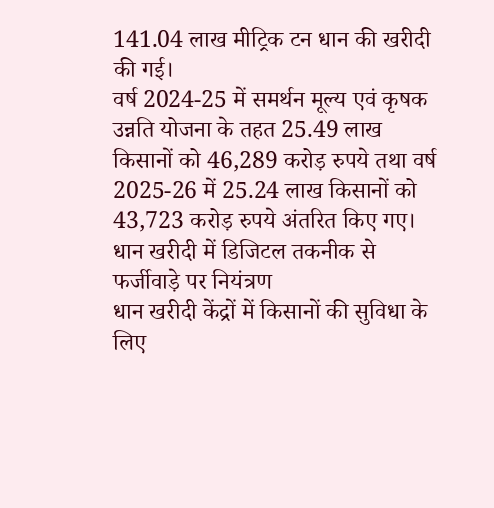141.04 लाख मीट्रिक टन धान की खरीदी की गई।
वर्ष 2024-25 में समर्थन मूल्य एवं कृषक उन्नति योजना के तहत 25.49 लाख किसानों को 46,289 करोड़ रुपये तथा वर्ष 2025-26 में 25.24 लाख किसानों को 43,723 करोड़ रुपये अंतरित किए गए।
धान खरीदी में डिजिटल तकनीक से फर्जीवाड़े पर नियंत्रण
धान खरीदी केंद्रों में किसानों की सुविधा के लिए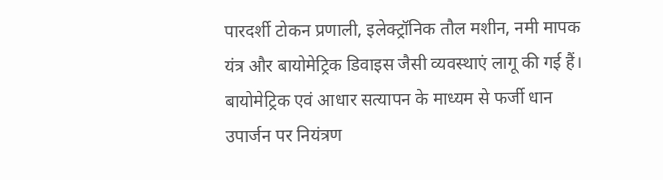पारदर्शी टोकन प्रणाली, इलेक्ट्रॉनिक तौल मशीन, नमी मापक यंत्र और बायोमेट्रिक डिवाइस जैसी व्यवस्थाएं लागू की गई हैं।
बायोमेट्रिक एवं आधार सत्यापन के माध्यम से फर्जी धान उपार्जन पर नियंत्रण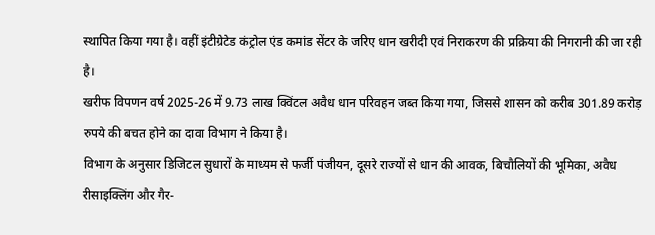स्थापित किया गया है। वहीं इंटीग्रेटेड कंट्रोल एंड कमांड सेंटर के जरिए धान खरीदी एवं निराकरण की प्रक्रिया की निगरानी की जा रही है।
खरीफ विपणन वर्ष 2025-26 में 9.73 लाख क्विंटल अवैध धान परिवहन जब्त किया गया, जिससे शासन को करीब 301.89 करोड़ रुपये की बचत होने का दावा विभाग ने किया है।
विभाग के अनुसार डिजिटल सुधारों के माध्यम से फर्जी पंजीयन, दूसरे राज्यों से धान की आवक, बिचौलियों की भूमिका, अवैध रीसाइक्लिंग और गैर-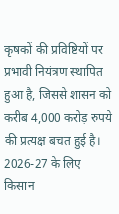कृषकों की प्रविष्टियों पर प्रभावी नियंत्रण स्थापित हुआ है, जिससे शासन को करीब 4,000 करोड़ रुपये की प्रत्यक्ष बचत हुई है।
2026-27 के लिए किसान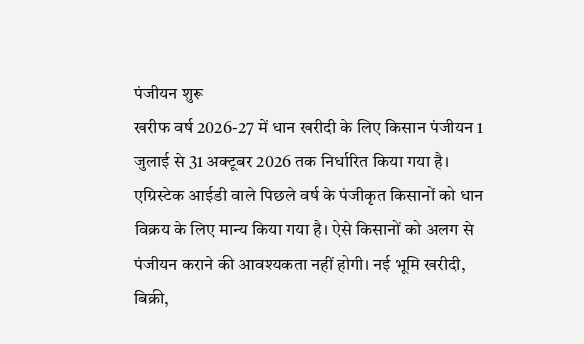पंजीयन शुरू
खरीफ वर्ष 2026-27 में धान खरीदी के लिए किसान पंजीयन 1 जुलाई से 31 अक्टूबर 2026 तक निर्धारित किया गया है।
एग्रिस्टेक आईडी वाले पिछले वर्ष के पंजीकृत किसानों को धान विक्रय के लिए मान्य किया गया है। ऐसे किसानों को अलग से पंजीयन कराने की आवश्यकता नहीं होगी। नई भूमि खरीदी, बिक्री,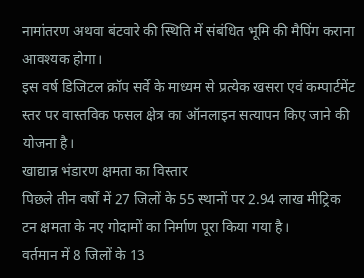नामांतरण अथवा बंटवारे की स्थिति में संबंधित भूमि की मैपिंग कराना आवश्यक होगा।
इस वर्ष डिजिटल क्रॉप सर्वे के माध्यम से प्रत्येक खसरा एवं कम्पार्टमेंट स्तर पर वास्तविक फसल क्षेत्र का ऑनलाइन सत्यापन किए जाने की योजना है।
खाद्यान्न भंडारण क्षमता का विस्तार
पिछले तीन वर्षों में 27 जिलों के 55 स्थानों पर 2.94 लाख मीट्रिक टन क्षमता के नए गोदामों का निर्माण पूरा किया गया है।
वर्तमान में 8 जिलों के 13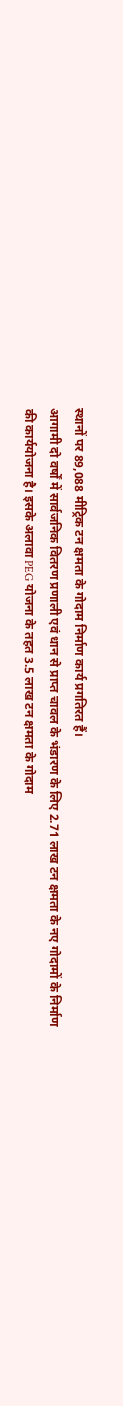स्थानों पर 89,088 मीट्रिक टन क्षमता के गोदाम निर्माण कार्य प्रगतिरत हैं।
आगामी दो वर्षों में सार्वजनिक वितरण प्रणाली एवं धान से प्राप्त चावल के भंडारण के लिए 2.71 लाख टन क्षमता के नए गोदामों के निर्माण की कार्ययोजना है। इसके अलावा PEG योजना के तहत 3.5 लाख टन क्षमता के गोदाम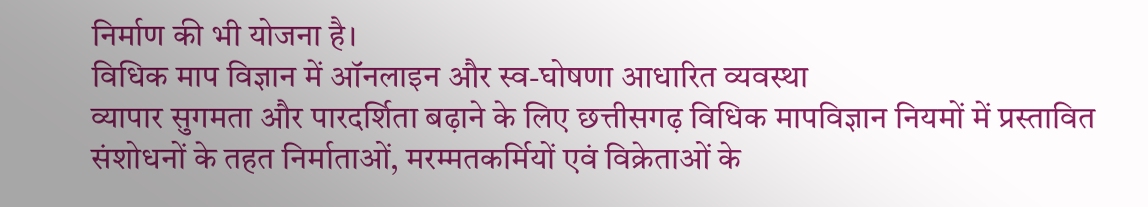निर्माण की भी योजना है।
विधिक माप विज्ञान में ऑनलाइन और स्व-घोषणा आधारित व्यवस्था
व्यापार सुगमता और पारदर्शिता बढ़ाने के लिए छत्तीसगढ़ विधिक मापविज्ञान नियमों में प्रस्तावित संशोधनों के तहत निर्माताओं, मरम्मतकर्मियों एवं विक्रेताओं के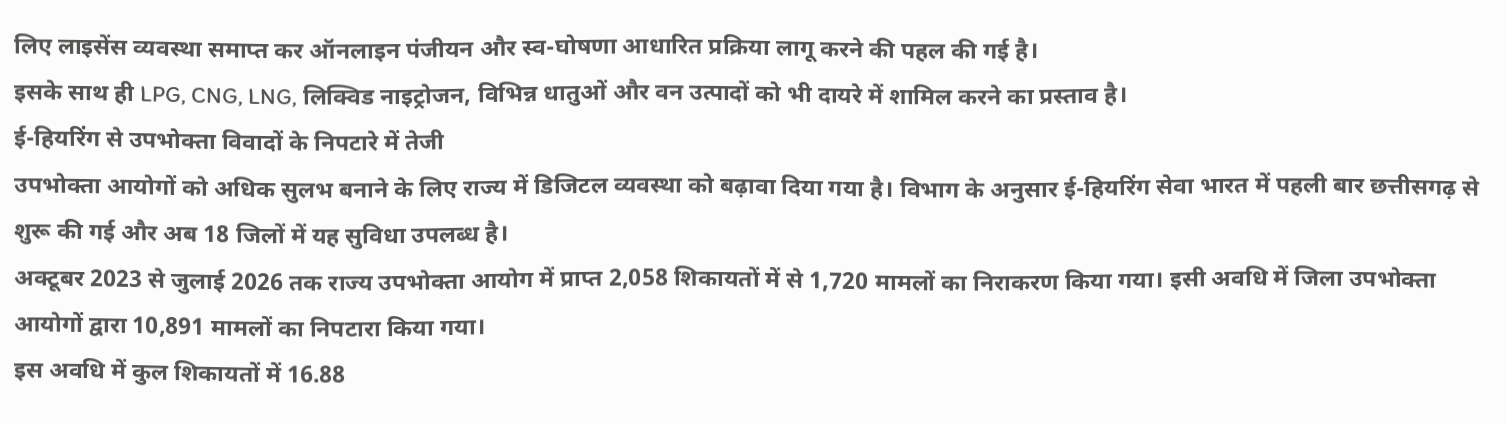लिए लाइसेंस व्यवस्था समाप्त कर ऑनलाइन पंजीयन और स्व-घोषणा आधारित प्रक्रिया लागू करने की पहल की गई है।
इसके साथ ही LPG, CNG, LNG, लिक्विड नाइट्रोजन, विभिन्न धातुओं और वन उत्पादों को भी दायरे में शामिल करने का प्रस्ताव है।
ई-हियरिंग से उपभोक्ता विवादों के निपटारे में तेजी
उपभोक्ता आयोगों को अधिक सुलभ बनाने के लिए राज्य में डिजिटल व्यवस्था को बढ़ावा दिया गया है। विभाग के अनुसार ई-हियरिंग सेवा भारत में पहली बार छत्तीसगढ़ से शुरू की गई और अब 18 जिलों में यह सुविधा उपलब्ध है।
अक्टूबर 2023 से जुलाई 2026 तक राज्य उपभोक्ता आयोग में प्राप्त 2,058 शिकायतों में से 1,720 मामलों का निराकरण किया गया। इसी अवधि में जिला उपभोक्ता आयोगों द्वारा 10,891 मामलों का निपटारा किया गया।
इस अवधि में कुल शिकायतों में 16.88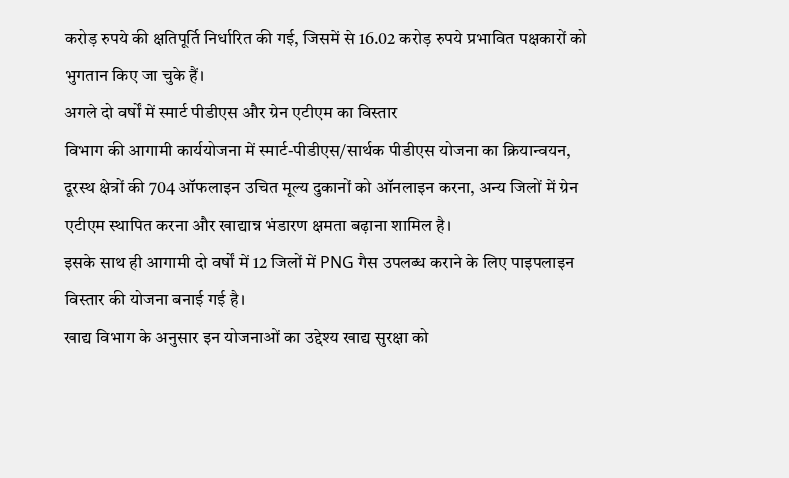करोड़ रुपये की क्षतिपूर्ति निर्धारित की गई, जिसमें से 16.02 करोड़ रुपये प्रभावित पक्षकारों को भुगतान किए जा चुके हैं।
अगले दो वर्षों में स्मार्ट पीडीएस और ग्रेन एटीएम का विस्तार
विभाग की आगामी कार्ययोजना में स्मार्ट-पीडीएस/सार्थक पीडीएस योजना का क्रियान्वयन, दूरस्थ क्षेत्रों की 704 ऑफलाइन उचित मूल्य दुकानों को ऑनलाइन करना, अन्य जिलों में ग्रेन एटीएम स्थापित करना और खाद्यान्न भंडारण क्षमता बढ़ाना शामिल है।
इसके साथ ही आगामी दो वर्षों में 12 जिलों में PNG गैस उपलब्ध कराने के लिए पाइपलाइन विस्तार की योजना बनाई गई है।
खाद्य विभाग के अनुसार इन योजनाओं का उद्देश्य खाद्य सुरक्षा को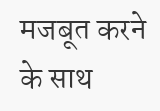मजबूत करने के साथ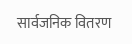सार्वजनिक वितरण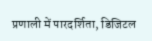प्रणाली में पारदर्शिता, डिजिटल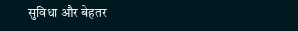सुविधा और बेहतर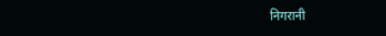निगरानी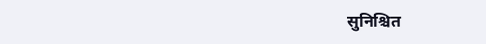सुनिश्चित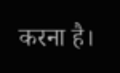करना है।